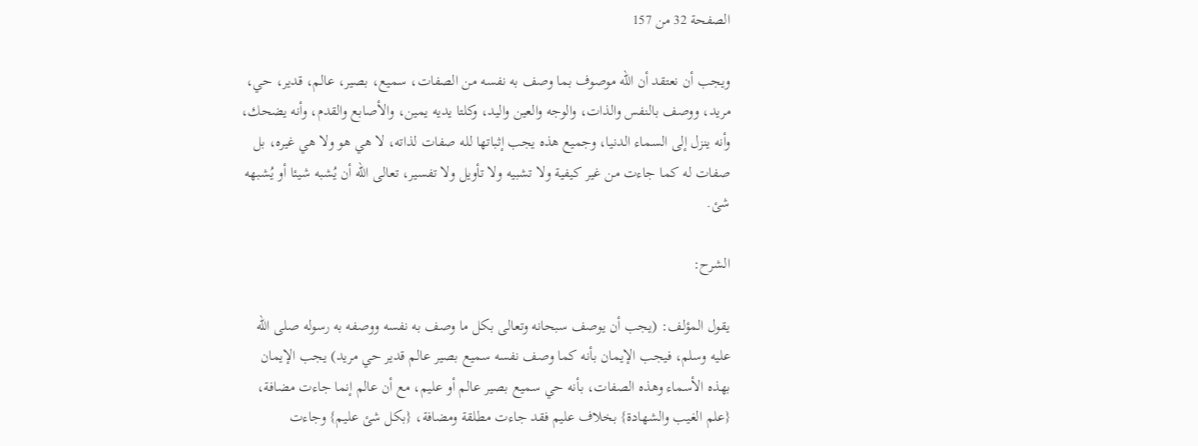الصفحة 32 من 157

ويجب أن نعتقد أن الله موصوف بما وصف به نفسه من الصفات، سميع، بصير، عالم، قدير، حي، مريد، ووصف بالنفس والذات، والوجه والعين واليد، وكلتا يديه يمين، والأصابع والقدم، وأنه يضحك، وأنه ينزل إلى السماء الدنيا، وجميع هذه يجب إثباتها لله صفات لذاته، لا هي هو ولا هي غيره، بل صفات له كما جاءت من غير كيفية ولا تشبيه ولا تأويل ولا تفسير، تعالى الله أن يُشبه شيئا أو يُشبهه شئ.

الشرح:

يقول المؤلف: (يجب أن يوصف سبحانه وتعالى بكل ما وصف به نفسه ووصفه به رسوله صلى الله عليه وسلم، فيجب الإيمان بأنه كما وصف نفسه سميع بصير عالم قدير حي مريد) يجب الإيمان بهذه الأسماء وهذه الصفات، بأنه حي سميع بصير عالم أو عليم، مع أن عالم إنما جاءت مضافة، {علم الغيب والشهادة} بخلاف عليم فقد جاءت مطلقة ومضافة، {بكل شئ عليم} وجاءت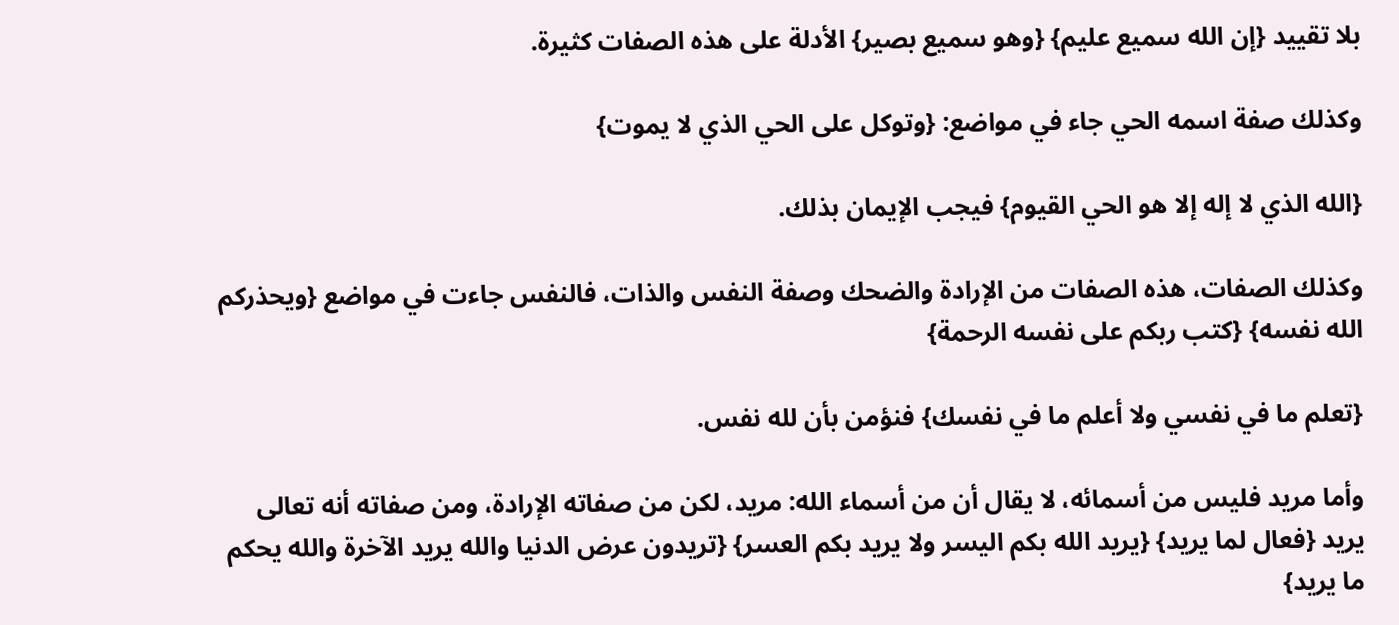بلا تقييد {إن الله سميع عليم} {وهو سميع بصير} الأدلة على هذه الصفات كثيرة.

وكذلك صفة اسمه الحي جاء في مواضع: {وتوكل على الحي الذي لا يموت}

{الله الذي لا إله إلا هو الحي القيوم} فيجب الإيمان بذلك.

وكذلك الصفات، هذه الصفات من الإرادة والضحك وصفة النفس والذات، فالنفس جاءت في مواضع {ويحذركم الله نفسه} {كتب ربكم على نفسه الرحمة}

{تعلم ما في نفسي ولا أعلم ما في نفسك} فنؤمن بأن لله نفس.

وأما مريد فليس من أسمائه، لا يقال أن من أسماء الله: مريد، لكن من صفاته الإرادة، ومن صفاته أنه تعالى يريد {فعال لما يريد} {يريد الله بكم اليسر ولا يريد بكم العسر} {تريدون عرض الدنيا والله يريد الآخرة والله يحكم ما يريد}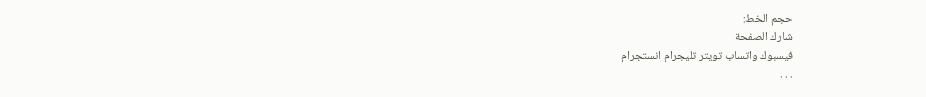حجم الخط:
شارك الصفحة
فيسبوك واتساب تويتر تليجرام انستجرام
. . .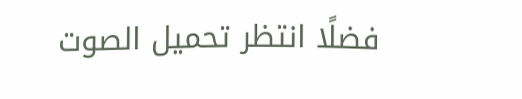فضلًا انتظر تحميل الصوت